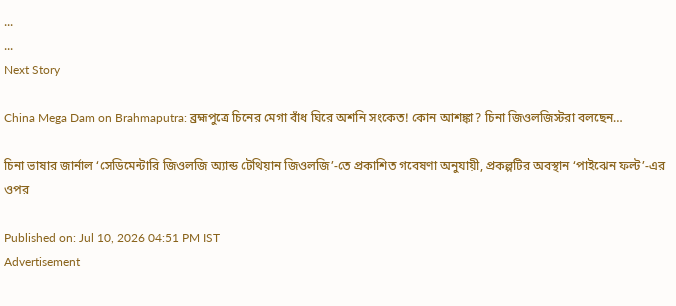...
...
Next Story

China Mega Dam on Brahmaputra: ব্রহ্মপুত্রে চিনের মেগা বাঁধ ঘিরে অশনি সংকেত! কোন আশঙ্কা? চিনা জিওলজিস্টরা বলছেন…

চিনা ভাষার জার্নাল ‘সেডিমেন্টারি জিওলজি অ্যান্ড টেথিয়ান জিওলজি’-তে প্রকাশিত গবেষণা অনুযায়ী, প্রকল্পটির অবস্থান ‘পাইঝেন ফল্ট’-এর ওপর

Published on: Jul 10, 2026 04:51 PM IST
Advertisement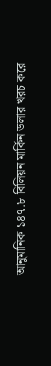আনুমানিক ১৪৭.৮ বিলিয়ন মার্কিন ডলার খরচ করে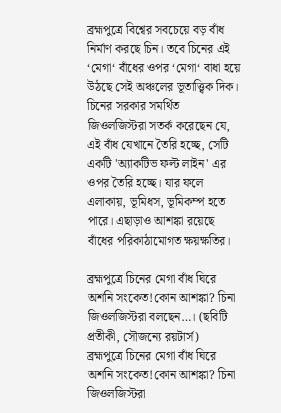ব্রহ্মপুত্রে বিশ্বের সবচেয়ে বড় বাঁধ নির্মাণ করছে চিন। তবে চিনের এই ‘মেগা‘ বাঁধের ওপর ‘মেগা‘ বাধা হয়ে উঠছে সেই অঞ্চলের ভূতাত্ত্বিক দিক। চিনের সরকার সমর্থিত জিওলজিস্টরা সতর্ক করেছেন যে, এই বাঁধ যেখানে তৈরি হচ্ছে, সেটি একটি 'অ্যাকটিভ ফল্ট লাইন' এর ওপর তৈরি হচ্ছে। যার ফলে এলাকায়, ভূমিধস, ভূমিকম্প হতে পারে। এছাড়াও আশঙ্কা রয়েছে বাঁধের পরিকাঠামোগত ক্ষয়ক্ষতির।

ব্রহ্মপুত্রে চিনের মেগা বাঁধ ঘিরে অশনি সংকেত!কোন আশঙ্কা? চিনা জিওলজিস্টরা বলছেন…। (ছবিটি প্রতীকী, সৌজন্যে রয়টার্স)
ব্রহ্মপুত্রে চিনের মেগা বাঁধ ঘিরে অশনি সংকেত!কোন আশঙ্কা? চিনা জিওলজিস্টরা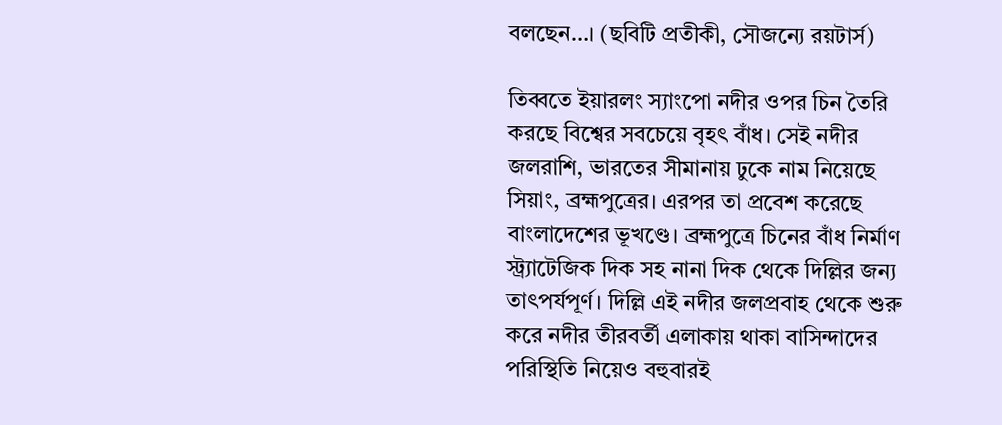বলছেন…। (ছবিটি প্রতীকী, সৌজন্যে রয়টার্স)

তিব্বতে ইয়ারলং স্যাংপো নদীর ওপর চিন তৈরি করছে বিশ্বের সবচেয়ে বৃহৎ বাঁধ। সেই নদীর জলরাশি, ভারতের সীমানায় ঢুকে নাম নিয়েছে সিয়াং, ব্রহ্মপুত্রের। এরপর তা প্রবেশ করেছে বাংলাদেশের ভূখণ্ডে। ব্রহ্মপুত্রে চিনের বাঁধ নির্মাণ স্ট্র্যাটেজিক দিক সহ নানা দিক থেকে দিল্লির জন্য তাৎপর্যপূর্ণ। দিল্লি এই নদীর জলপ্রবাহ থেকে শুরু করে নদীর তীরবর্তী এলাকায় থাকা বাসিন্দাদের পরিস্থিতি নিয়েও বহুবারই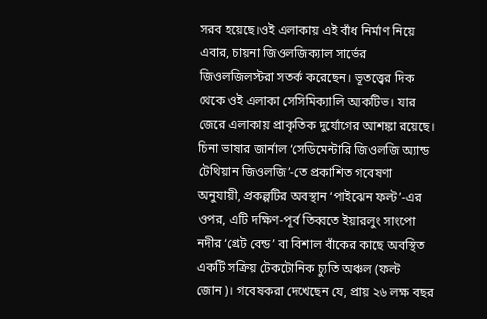সরব হয়েছে।ওই এলাকায় এই বাঁধ নির্মাণ নিয়ে এবার, চায়না জিওলজিক্যাল সার্ভের জিওলজিলস্টরা সতর্ক করেছেন। ভূতত্ত্বের দিক থেকে ওই এলাকা সেসিমিক্যালি অ্যকটিভ। যার জেরে এলাকায় প্রাকৃতিক দুর্যোগের আশঙ্কা রয়েছে। চিনা ভাষার জার্নাল ‘সেডিমেন্টারি জিওলজি অ্যান্ড টেথিয়ান জিওলজি’-তে প্রকাশিত গবেষণা অনুযায়ী, প্রকল্পটির অবস্থান ‘পাইঝেন ফল্ট’-এর ওপর, এটি দক্ষিণ-পূর্ব তিব্বতে ইয়ারলুং সাংপো নদীর ‘গ্রেট বেন্ড’ বা বিশাল বাঁকের কাছে অবস্থিত একটি সক্রিয় টেকটোনিক চ্যুতি অঞ্চল (ফল্ট জোন)। গবেষকরা দেখেছেন যে, প্রায় ২৬ লক্ষ বছর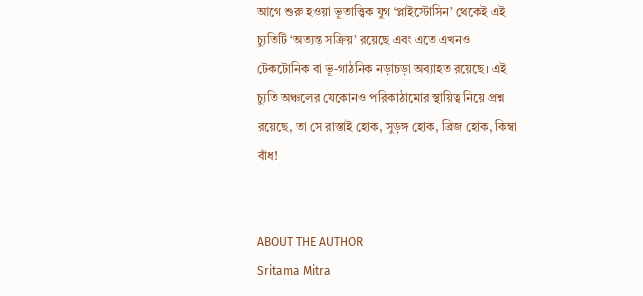আগে শুরু হওয়া ভূতাত্ত্বিক যুগ ‘প্লাইস্টোসিন’ থেকেই এই চ্যুতিটি ‘অত্যন্ত সক্রিয়’ রয়েছে এবং এতে এখনও টেকটোনিক বা ভূ-গাঠনিক নড়াচড়া অব্যাহত রয়েছে। এই চ্যুতি অঞ্চলের যেকোনও পরিকাঠামোর স্থায়িত্ব নিয়ে প্রশ্ন রয়েছে, তা সে রাস্তাই হোক, সুড়ঙ্গ হোক, ব্রিজ হোক, কিম্বা বাঁধ!


ABOUT THE AUTHOR
Sritama Mitra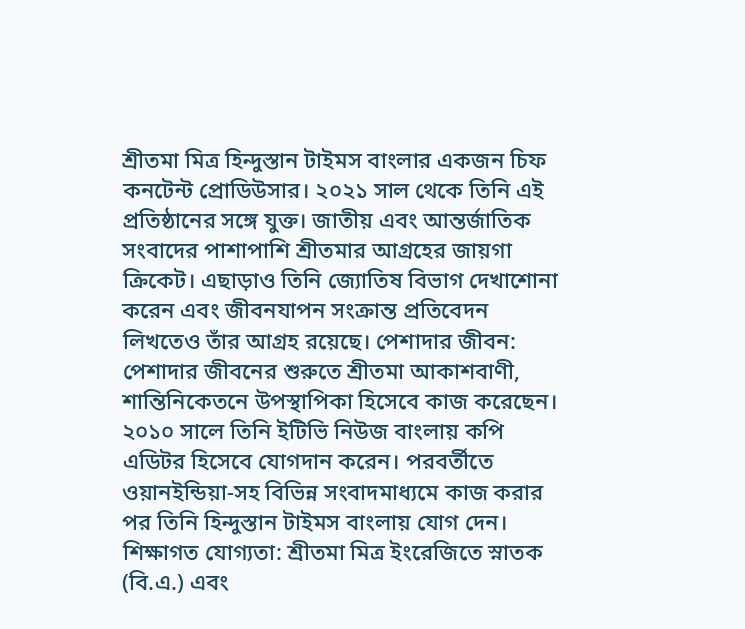শ্রীতমা মিত্র হিন্দুস্তান টাইমস বাংলার একজন চিফ কনটেন্ট প্রোডিউসার। ২০২১ সাল থেকে তিনি এই প্রতিষ্ঠানের সঙ্গে যুক্ত। জাতীয় এবং আন্তর্জাতিক সংবাদের পাশাপাশি শ্রীতমার আগ্রহের জায়গা ক্রিকেট। এছাড়াও তিনি জ্যোতিষ বিভাগ দেখাশোনা করেন এবং জীবনযাপন সংক্রান্ত প্রতিবেদন লিখতেও তাঁর আগ্রহ রয়েছে। পেশাদার জীবন: পেশাদার জীবনের শুরুতে শ্রীতমা আকাশবাণী, শান্তিনিকেতনে উপস্থাপিকা হিসেবে কাজ করেছেন। ২০১০ সালে তিনি ইটিভি নিউজ বাংলায় কপি এডিটর হিসেবে যোগদান করেন। পরবর্তীতে ওয়ানইন্ডিয়া-সহ বিভিন্ন সংবাদমাধ্যমে কাজ করার পর তিনি হিন্দুস্তান টাইমস বাংলায় যোগ দেন। শিক্ষাগত যোগ্যতা: শ্রীতমা মিত্র ইংরেজিতে স্নাতক (বি.এ.) এবং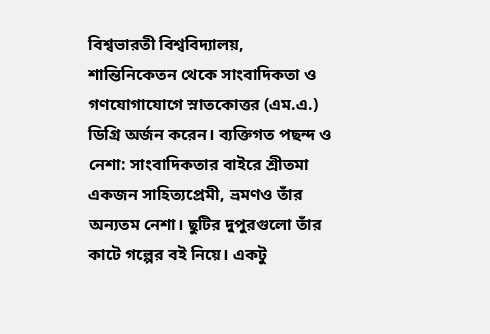বিশ্বভারতী বিশ্ববিদ্যালয়, শান্তিনিকেতন থেকে সাংবাদিকতা ও গণযোগাযোগে স্নাতকোত্তর (এম.এ.) ডিগ্রি অর্জন করেন। ব্যক্তিগত পছন্দ ও নেশা: সাংবাদিকতার বাইরে শ্রীতমা একজন সাহিত্যপ্রেমী, ভ্রমণও তাঁর অন্যতম নেশা। ছুটির দুপুরগুলো তাঁর কাটে গল্পের বই নিয়ে। একটু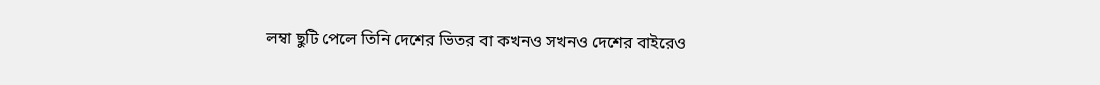লম্বা ছুটি পেলে তিনি দেশের ভিতর বা কখনও সখনও দেশের বাইরেও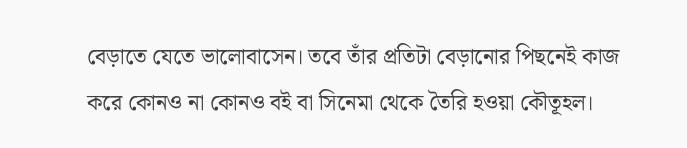বেড়াতে যেতে ভালোবাসেন। তবে তাঁর প্রতিটা বেড়ানোর পিছনেই কাজ করে কোনও না কোনও বই বা সিনেমা থেকে তৈরি হওয়া কৌতূহল।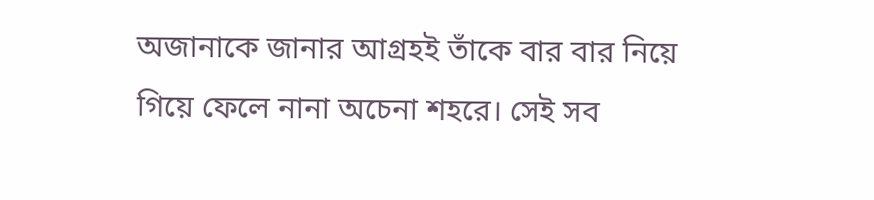অজানাকে জানার আগ্রহই তাঁকে বার বার নিয়ে গিয়ে ফেলে নানা অচেনা শহরে। সেই সব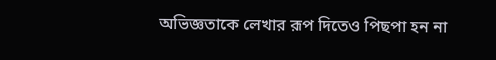অভিজ্ঞতাকে লেখার রূপ দিতেও পিছপা হন না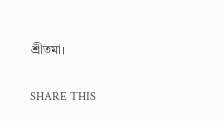শ্রীতমা।

SHARE THIS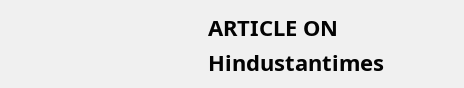ARTICLE ON
Hindustantimes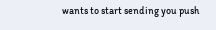wants to start sending you push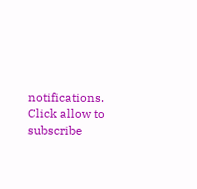notifications. Click allow to subscribe